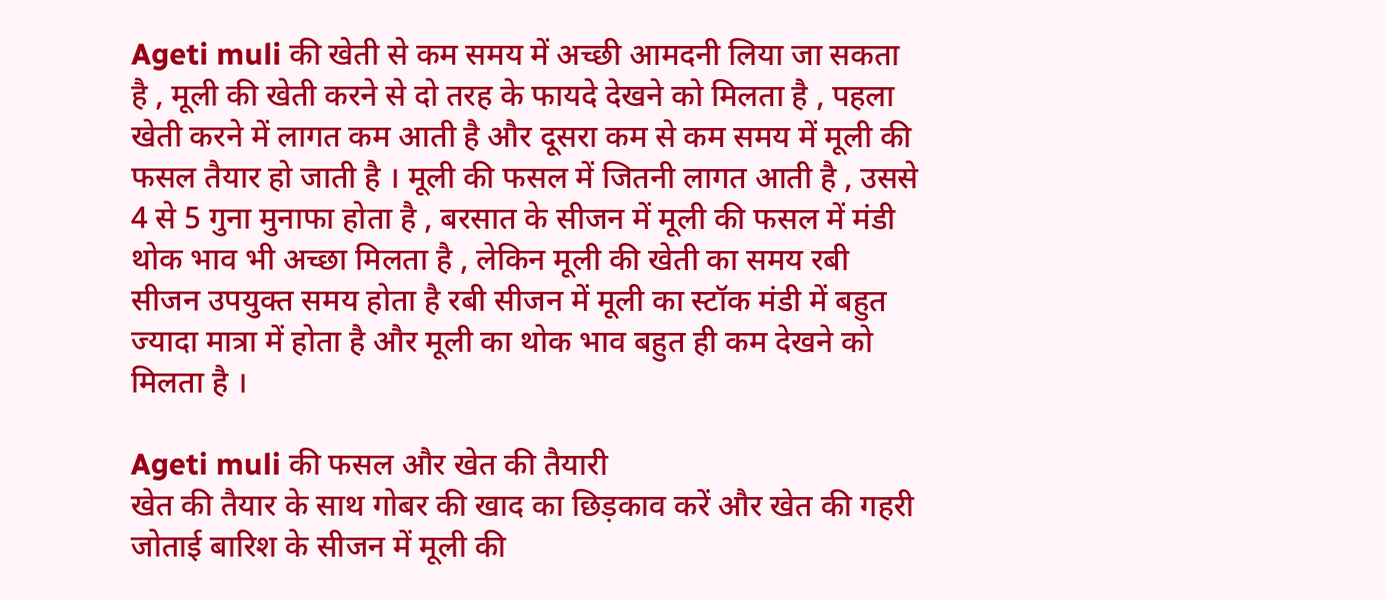Ageti muli की खेती से कम समय में अच्छी आमदनी लिया जा सकता है , मूली की खेती करने से दो तरह के फायदे देखने को मिलता है , पहला खेती करने में लागत कम आती है और दूसरा कम से कम समय में मूली की फसल तैयार हो जाती है । मूली की फसल में जितनी लागत आती है , उससे 4 से 5 गुना मुनाफा होता है , बरसात के सीजन में मूली की फसल में मंडी थोक भाव भी अच्छा मिलता है , लेकिन मूली की खेती का समय रबी सीजन उपयुक्त समय होता है रबी सीजन में मूली का स्टॉक मंडी में बहुत ज्यादा मात्रा में होता है और मूली का थोक भाव बहुत ही कम देखने को मिलता है ।

Ageti muli की फसल और खेत की तैयारी
खेत की तैयार के साथ गोबर की खाद का छिड़काव करें और खेत की गहरी जोताई बारिश के सीजन में मूली की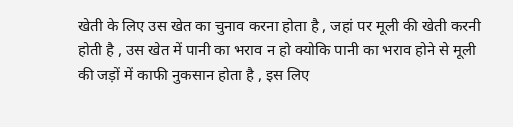खेती के लिए उस खेत का चुनाव करना होता है , जहां पर मूली की खेती करनी होती है , उस खेत में पानी का भराव न हो क्योकि पानी का भराव होने से मूली की जड़ों में काफी नुकसान होता है , इस लिए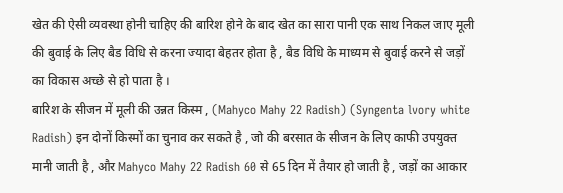खेत की ऐसी व्यवस्था होनी चाहिए की बारिश होने के बाद खेत का सारा पानी एक साथ निकल जाए मूली की बुवाई के लिए बैड विधि से करना ज्यादा बेहतर होता है , बैड विधि के माध्यम से बुवाई करने से जड़ों का विकास अच्छे से हो पाता है ।
बारिश के सीजन में मूली की उन्नत किस्म , (Mahyco Mahy 22 Radish) (Syngenta lvory white Radish) इन दोनों किस्मों का चुनाव कर सकते है , जो की बरसात के सीजन के लिए काफी उपयुक्त मानी जाती है , और Mahyco Mahy 22 Radish 60 से 65 दिन में तैयार हो जाती है , जड़ों का आकार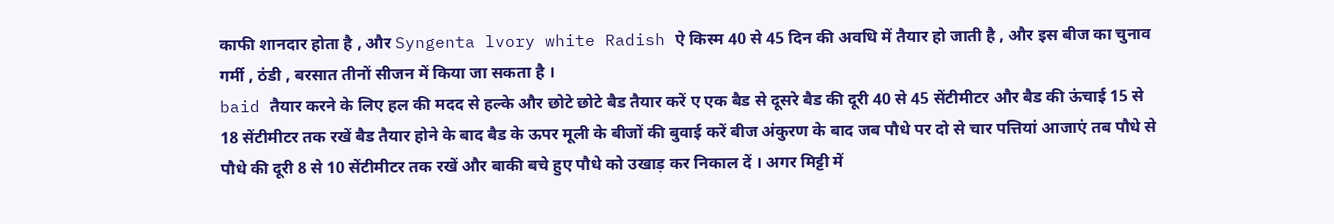काफी शानदार होता है , और Syngenta lvory white Radish ऐ किस्म 40 से 45 दिन की अवधि में तैयार हो जाती है , और इस बीज का चुनाव गर्मी , ठंडी , बरसात तीनों सीजन में किया जा सकता है ।
baid तैयार करने के लिए हल की मदद से हल्के और छोटे छोटे बैड तैयार करें ए एक बैड से दूसरे बैड की दूरी 40 से 45 सेंटीमीटर और बैड की ऊंचाई 15 से 18 सेंटीमीटर तक रखें बैड तैयार होने के बाद बैड के ऊपर मूली के बीजों की बुवाई करें बीज अंकुरण के बाद जब पौधे पर दो से चार पत्तियां आजाएं तब पौधे से पौधे की दूरी 8 से 10 सेंटीमीटर तक रखें और बाकी बचे हुए पौधे को उखाड़ कर निकाल दें । अगर मिट्टी में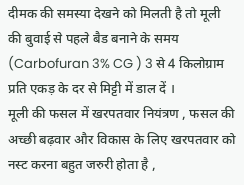दीमक की समस्या देखने को मिलती है तो मूली की बुवाई से पहले बैड बनाने के समय (Carbofuran 3% CG ) 3 से 4 किलोग्राम प्रति एकड़ के दर से मिट्टी में डाल दें ।
मूली की फसल में खरपतवार नियंत्रण , फसल की अच्छी बढ़वार और विकास के लिए खरपतवार को नस्ट करना बहुत जरुरी होता है ,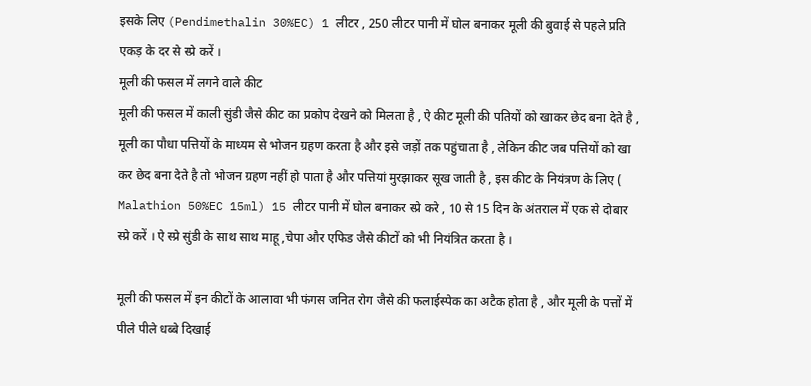इसके लिए (Pendimethalin 30%EC) 1 लीटर , 250 लीटर पानी में घोल बनाकर मूली की बुवाई से पहले प्रति एकड़ के दर से स्प्रे करें ।
मूली की फसल में लगने वाले कीट
मूली की फसल में काली सुंडी जैसे कीट का प्रकोप देखने को मिलता है , ऐ कीट मूली की पतियों को खाकर छेद बना देते है , मूली का पौधा पत्तियों के माध्यम से भोजन ग्रहण करता है और इसे जड़ों तक पहुंचाता है , लेकिन कीट जब पत्तियों को खा कर छेद बना देते है तो भोजन ग्रहण नहीं हो पाता है और पत्तियां मुरझाकर सूख जाती है , इस कीट के नियंत्रण के लिए ( Malathion 50%EC 15ml) 15 लीटर पानी में घोल बनाकर स्प्रे करे , 10 से 15 दिन के अंतराल में एक से दोबार स्प्रे करें । ऐ स्प्रे सुंडी के साथ साथ माहू ,चेपा और एफिड जैसे कीटों को भी नियंत्रित करता है ।

मूली की फसल में इन कीटों के आलावा भी फंगस जनित रोग जैसे की फलाईस्पेक का अटैक होता है , और मूली के पत्तों में पीले पीले धब्बे दिखाई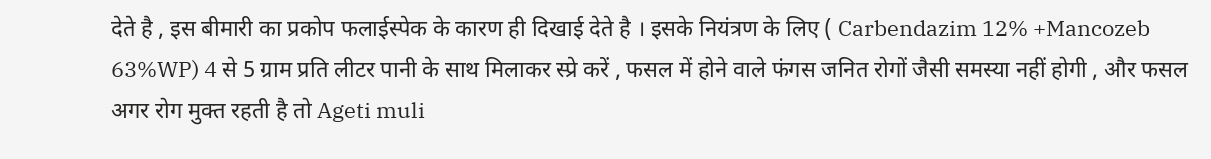देते है , इस बीमारी का प्रकोप फलाईस्पेक के कारण ही दिखाई देते है । इसके नियंत्रण के लिए ( Carbendazim 12% +Mancozeb 63%WP) 4 से 5 ग्राम प्रति लीटर पानी के साथ मिलाकर स्प्रे करें , फसल में होने वाले फंगस जनित रोगों जैसी समस्या नहीं होगी , और फसल अगर रोग मुक्त रहती है तो Ageti muli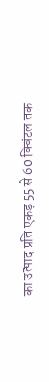का उत्पाद प्रति एकड़ 55 से 60 क्विंटल तक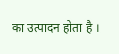का उत्पादन होता है ।